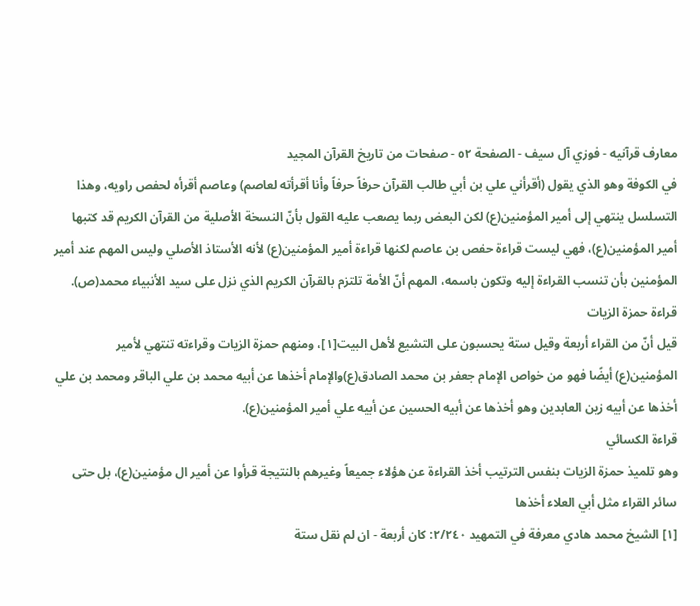معارف قرآنيه - فوزي آل سيف - الصفحة ٥٢ - صفحات من تاريخ القرآن المجيد
في الكوفة وهو الذي يقول (أقرأني علي بن أبي طالب القرآن حرفاً حرفاً وأنا أقرأته لعاصم) وعاصم أقرأه لحفص راويه، وهذا التسلسل ينتهي إلى أمير المؤمنين(ع) لكن البعض ربما يصعب عليه القول بأنّ النسخة الأصلية من القرآن الكريم قد كتبها أمير المؤمنين(ع)، فهي ليست قراءة حفص بن عاصم لكنها قراءة أمير المؤمنين(ع) لأنه الأستاذ الأصلي وليس المهم عند أمير المؤمنين بأن تنسب القراءة إليه وتكون باسمه، المهم أنّ الأمة تلتزم بالقرآن الكريم الذي نزل على سيد الأنبياء محمد(ص).
قراءة حمزة الزيات
قيل أنّ من القراء أربعة وقيل ستة يحسبون على التشيع لأهل البيت[١]، ومنهم حمزة الزيات وقراءته تنتهي لأمير المؤمنين(ع) أيضًا فهو من خواص الإمام جعفر بن محمد الصادق(ع)والإمام أخذها عن أبيه محمد بن علي الباقر ومحمد بن علي أخذها عن أبيه زين العابدين وهو أخذها عن أبيه الحسين عن أبيه علي أمير المؤمنين(ع).
قراءة الكسائي
وهو تلميذ حمزة الزيات بنفس الترتيب أخذ القراءة عن هؤلاء جميعاً وغيرهم بالنتيجة قرأوا عن أمير ال مؤمنين(ع)، بل حتى سائر القراء مثل أبي العلاء أخذها
[١] الشيخ محمد هادي معرفة في التمهيد ٢/٢٤٠: كان أربعة - ان لم نقل ستة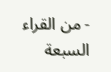- من القراء السبعة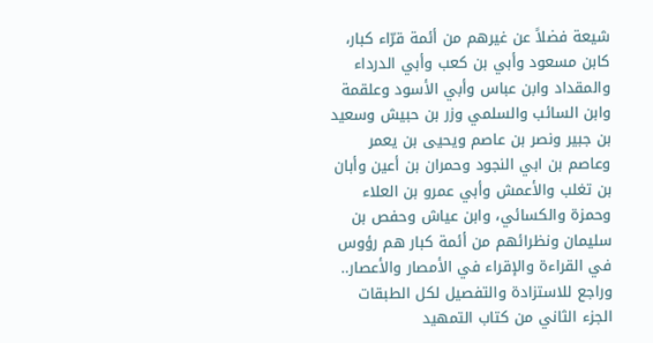شيعة فضلاً عن غيرهم من أئمة قرّاء كبار، كابن مسعود وأبي بن كعب وأبي الدرداء والمقداد وابن عباس وأبي الأسود وعلقمة وابن السائب والسلمي وزر بن حبيش وسعيد بن جبير ونصر بن عاصم ويحيى بن يعمر وعاصم بن ابي النجود وحمران بن أعين وأبان بن تغلب والأعمش وأبي عمرو بن العلاء وحمزة والكسائي، وابن عياش وحفص بن سليمان ونظرائهم من أئمة كبار هم رؤوس في القراءة والإقراء في الأمصار والأعصار.. وراجع للاستزادة والتفصيل لكل الطبقات الجزء الثاني من كتاب التمهيد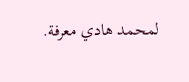لمحمد هادي معرفة.